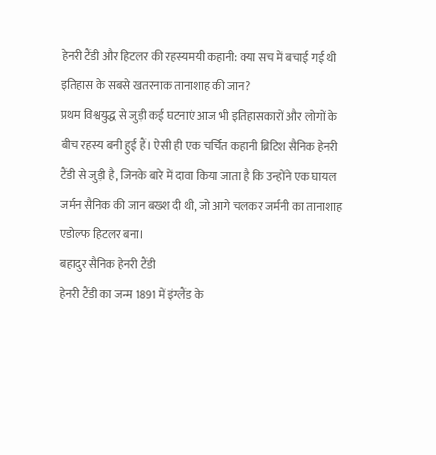हेनरी टैंडी और हिटलर की रहस्यमयी कहानी: क्या सच में बचाई गई थी इतिहास के सबसे खतरनाक तानाशाह की जान?
प्रथम विश्वयुद्ध से जुड़ी कई घटनाएं आज भी इतिहासकारों और लोगों के बीच रहस्य बनी हुई हैं। ऐसी ही एक चर्चित कहानी ब्रिटिश सैनिक हेनरी टैंडी से जुड़ी है, जिनके बारे में दावा किया जाता है कि उन्होंने एक घायल जर्मन सैनिक की जान बख्श दी थी, जो आगे चलकर जर्मनी का तानाशाह एडोल्फ हिटलर बना।
बहादुर सैनिक हेनरी टैंडी
हेनरी टैंडी का जन्म 1891 में इंग्लैंड के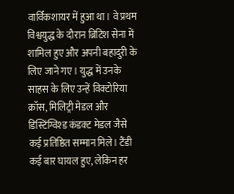वार्विकशायर में हुआ था। वे प्रथम विश्वयुद्ध के दौरान ब्रिटिश सेना में शामिल हुए और अपनी बहादुरी के लिए जाने गए। युद्ध में उनके साहस के लिए उन्हें विक्टोरिया क्रॉस, मिलिट्री मेडल और डिस्टिंग्विश्ड कंडक्ट मेडल जैसे कई प्रतिष्ठित सम्मान मिले। टैंडी कई बार घायल हुए, लेकिन हर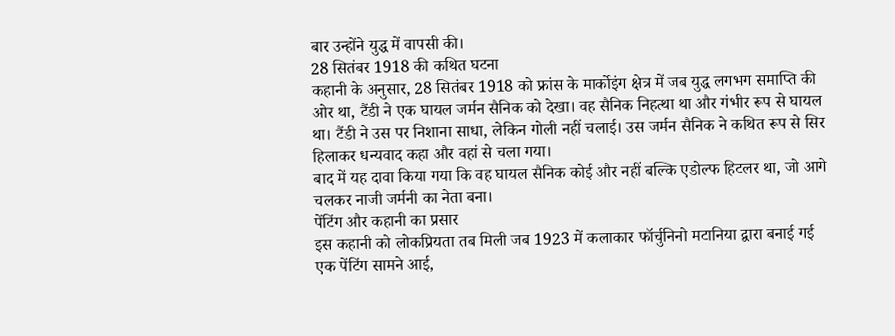बार उन्होंने युद्ध में वापसी की।
28 सितंबर 1918 की कथित घटना
कहानी के अनुसार, 28 सितंबर 1918 को फ्रांस के मार्कोइंग क्षेत्र में जब युद्ध लगभग समाप्ति की ओर था, टैंडी ने एक घायल जर्मन सैनिक को देखा। वह सैनिक निहत्था था और गंभीर रूप से घायल था। टैंडी ने उस पर निशाना साधा, लेकिन गोली नहीं चलाई। उस जर्मन सैनिक ने कथित रूप से सिर हिलाकर धन्यवाद कहा और वहां से चला गया।
बाद में यह दावा किया गया कि वह घायल सैनिक कोई और नहीं बल्कि एडोल्फ हिटलर था, जो आगे चलकर नाजी जर्मनी का नेता बना।
पेंटिंग और कहानी का प्रसार
इस कहानी को लोकप्रियता तब मिली जब 1923 में कलाकार फॉर्चुनिनो मटानिया द्वारा बनाई गई एक पेंटिंग सामने आई,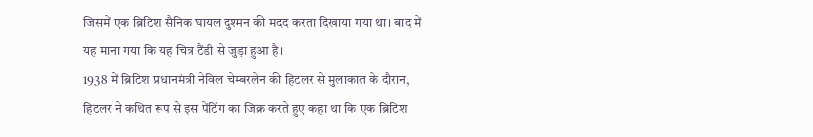जिसमें एक ब्रिटिश सैनिक घायल दुश्मन की मदद करता दिखाया गया था। बाद में यह माना गया कि यह चित्र टैंडी से जुड़ा हुआ है।
1938 में ब्रिटिश प्रधानमंत्री नेविल चेम्बरलेन की हिटलर से मुलाकात के दौरान, हिटलर ने कथित रूप से इस पेंटिंग का जिक्र करते हुए कहा था कि एक ब्रिटिश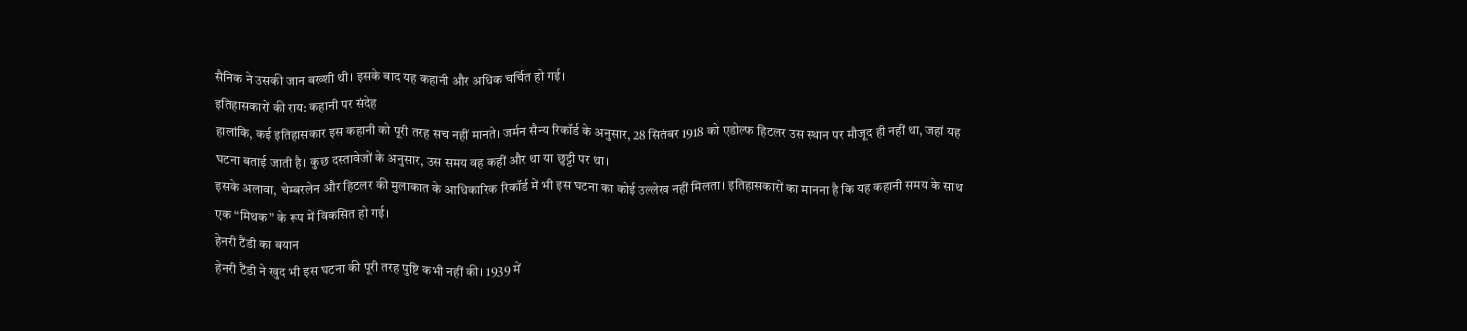सैनिक ने उसकी जान बख्शी थी। इसके बाद यह कहानी और अधिक चर्चित हो गई।
इतिहासकारों की राय: कहानी पर संदेह
हालांकि, कई इतिहासकार इस कहानी को पूरी तरह सच नहीं मानते। जर्मन सैन्य रिकॉर्ड के अनुसार, 28 सितंबर 1918 को एडोल्फ हिटलर उस स्थान पर मौजूद ही नहीं था, जहां यह घटना बताई जाती है। कुछ दस्तावेजों के अनुसार, उस समय वह कहीं और था या छुट्टी पर था।
इसके अलावा, चेम्बरलेन और हिटलर की मुलाकात के आधिकारिक रिकॉर्ड में भी इस घटना का कोई उल्लेख नहीं मिलता। इतिहासकारों का मानना है कि यह कहानी समय के साथ एक “मिथक” के रूप में विकसित हो गई।
हेनरी टैंडी का बयान
हेनरी टैंडी ने खुद भी इस घटना की पूरी तरह पुष्टि कभी नहीं की। 1939 में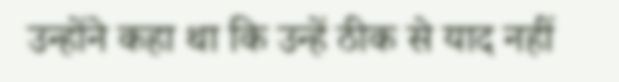उन्होंने कहा था कि उन्हें ठीक से याद नहीं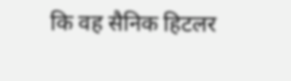कि वह सैनिक हिटलर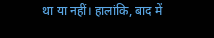था या नहीं। हालांकि, बाद में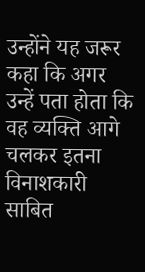उन्होंने यह जरूर कहा कि अगर उन्हें पता होता कि वह व्यक्ति आगे चलकर इतना विनाशकारी साबित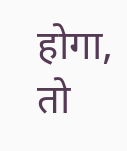होगा, तो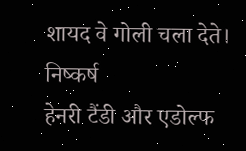शायद वे गोली चला देते।
निष्कर्ष
हेनरी टैंडी और एडोल्फ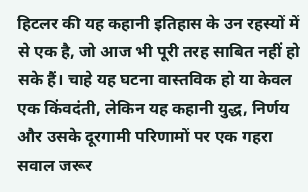हिटलर की यह कहानी इतिहास के उन रहस्यों में से एक है, जो आज भी पूरी तरह साबित नहीं हो सके हैं। चाहे यह घटना वास्तविक हो या केवल एक किंवदंती, लेकिन यह कहानी युद्ध, निर्णय और उसके दूरगामी परिणामों पर एक गहरा सवाल जरूर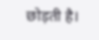छोड़ती है।